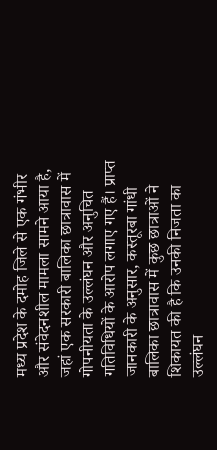मध्य प्रदेश के दमोह जिले से एक गंभीर और संवेदनशील मामला सामने आया है, जहां एक सरकारी बालिका छात्रावास में गोपनीयता के उल्लंघन और अनुचित गतिविधियों के आरोप लगाए गए हैं। प्राप्त जानकारी के अनुसार, कस्तूरबा गांधी बालिका छात्रावास में कुछ छात्राओं ने शिकायत की है कि उनकी निजता का उल्लंघन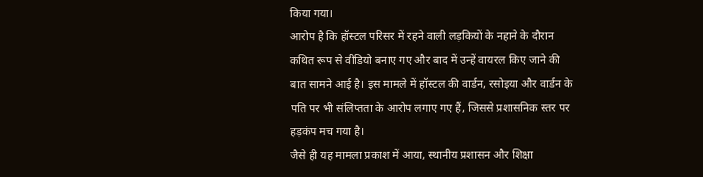किया गया।
आरोप है कि हॉस्टल परिसर में रहने वाली लड़कियों के नहाने के दौरान कथित रूप से वीडियो बनाए गए और बाद में उन्हें वायरल किए जाने की बात सामने आई है। इस मामले में हॉस्टल की वार्डन, रसोइया और वार्डन के पति पर भी संलिप्तता के आरोप लगाए गए हैं, जिससे प्रशासनिक स्तर पर हड़कंप मच गया है।
जैसे ही यह मामला प्रकाश में आया, स्थानीय प्रशासन और शिक्षा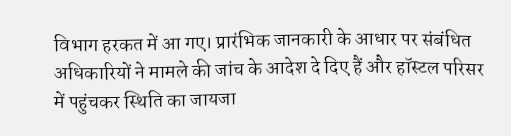विभाग हरकत में आ गए। प्रारंभिक जानकारी के आधार पर संबंधित अधिकारियों ने मामले की जांच के आदेश दे दिए हैं और हॉस्टल परिसर में पहुंचकर स्थिति का जायजा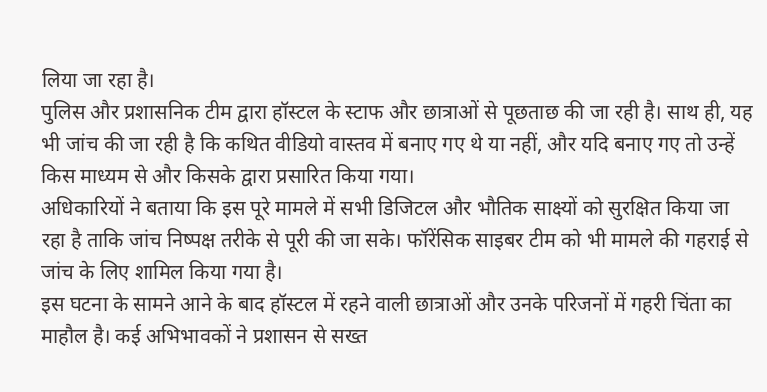लिया जा रहा है।
पुलिस और प्रशासनिक टीम द्वारा हॉस्टल के स्टाफ और छात्राओं से पूछताछ की जा रही है। साथ ही, यह भी जांच की जा रही है कि कथित वीडियो वास्तव में बनाए गए थे या नहीं, और यदि बनाए गए तो उन्हें किस माध्यम से और किसके द्वारा प्रसारित किया गया।
अधिकारियों ने बताया कि इस पूरे मामले में सभी डिजिटल और भौतिक साक्ष्यों को सुरक्षित किया जा रहा है ताकि जांच निष्पक्ष तरीके से पूरी की जा सके। फॉरेंसिक साइबर टीम को भी मामले की गहराई से जांच के लिए शामिल किया गया है।
इस घटना के सामने आने के बाद हॉस्टल में रहने वाली छात्राओं और उनके परिजनों में गहरी चिंता का माहौल है। कई अभिभावकों ने प्रशासन से सख्त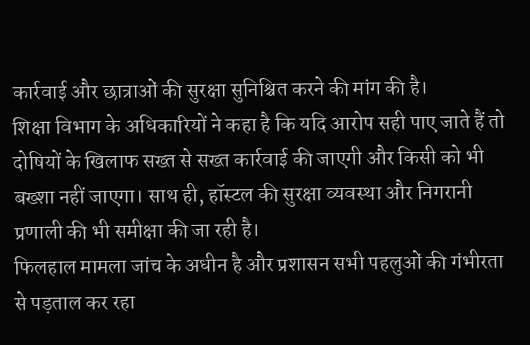कार्रवाई और छात्राओं की सुरक्षा सुनिश्चित करने की मांग की है।
शिक्षा विभाग के अधिकारियों ने कहा है कि यदि आरोप सही पाए जाते हैं तो दोषियों के खिलाफ सख्त से सख्त कार्रवाई की जाएगी और किसी को भी बख्शा नहीं जाएगा। साथ ही, हॉस्टल की सुरक्षा व्यवस्था और निगरानी प्रणाली की भी समीक्षा की जा रही है।
फिलहाल मामला जांच के अधीन है और प्रशासन सभी पहलुओं की गंभीरता से पड़ताल कर रहा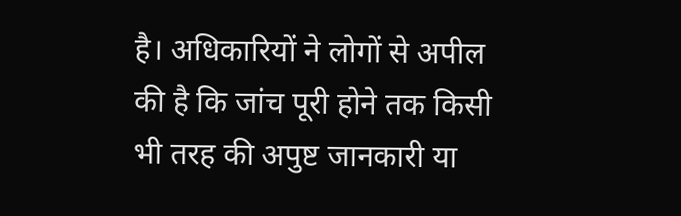है। अधिकारियों ने लोगों से अपील की है कि जांच पूरी होने तक किसी भी तरह की अपुष्ट जानकारी या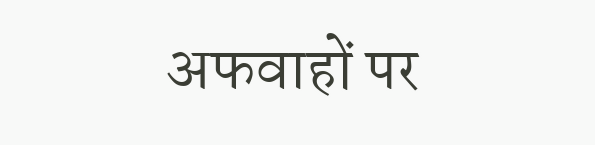अफवाहों पर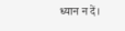ध्यान न दें।